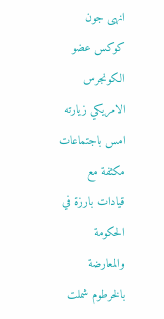انهى جون كوكس عضو الكونجرس الامريكي زيارته امس باجتماعات مكثفة مع قيادات بارزة في الحكومة والمعارضة بالخرطوم شملت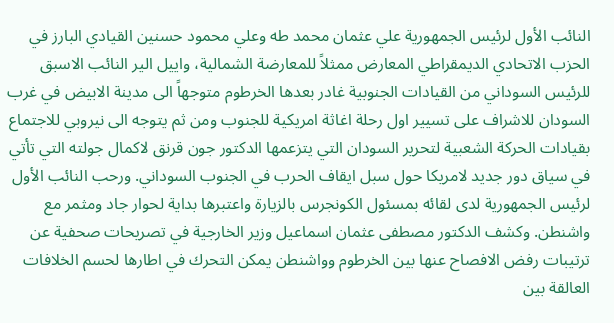النائب الأول لرئيس الجمهورية علي عثمان محمد طه وعلي محمود حسنين القيادي البارز في الحزب الاتحادي الديمقراطي المعارض ممثلاً للمعارضة الشمالية، واييل الير النائب الاسبق للرئيس السوداني من القيادات الجنوبية غادر بعدها الخرطوم متوجهاً الى مدينة الابيض في غرب السودان للاشراف على تسيير اول رحلة اغاثة امريكية للجنوب ومن ثم يتوجه الى نيروبي للاجتماع بقيادات الحركة الشعبية لتحرير السودان التي يتزعمها الدكتور جون قرنق لاكمال جولته التي تأتي في سياق دور جديد لامريكا حول سبل ايقاف الحرب في الجنوب السوداني. ورحب النائب الأول لرئيس الجمهورية لدى لقائه بمسئول الكونجرس بالزيارة واعتبرها بداية لحوار جاد ومثمر مع واشنطن. وكشف الدكتور مصطفى عثمان اسماعيل وزير الخارجية في تصريحات صحفية عن ترتيبات رفض الافصاح عنها بين الخرطوم وواشنطن يمكن التحرك في اطارها لحسم الخلافات العالقة بين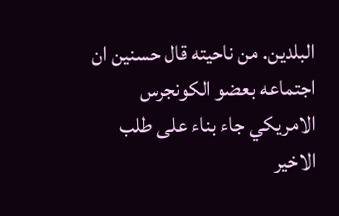البلدين. من ناحيته قال حسنين ان اجتماعه بعضو الكونجرس الامريكي جاء بناء على طلب الاخير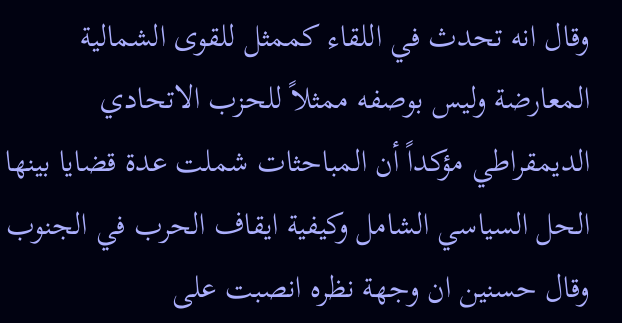وقال انه تحدث في اللقاء كممثل للقوى الشمالية المعارضة وليس بوصفه ممثلاً للحزب الاتحادي الديمقراطي مؤكداً أن المباحثات شملت عدة قضايا بينها الحل السياسي الشامل وكيفية ايقاف الحرب في الجنوب وقال حسنين ان وجهة نظره انصبت على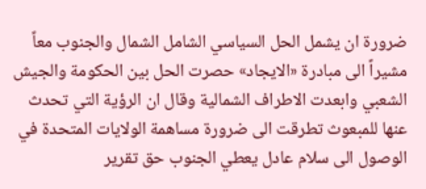ضرورة ان يشمل الحل السياسي الشامل الشمال والجنوب معاً مشيراً الى مبادرة «الايجاد» حصرت الحل بين الحكومة والجيش الشعبي وابعدت الاطراف الشمالية وقال ان الرؤية التي تحدث عنها للمبعوث تطرقت الى ضرورة مساهمة الولايات المتحدة في الوصول الى سلام عادل يعطي الجنوب حق تقرير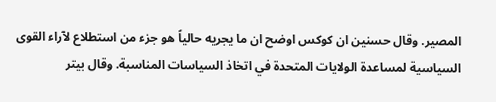المصير. وقال حسنين ان كوكس اوضح ان ما يجريه حالياً هو جزء من استطلاع لآراء القوى السياسية لمساعدة الولايات المتحدة في اتخاذ السياسات المناسبة. وقال بيتر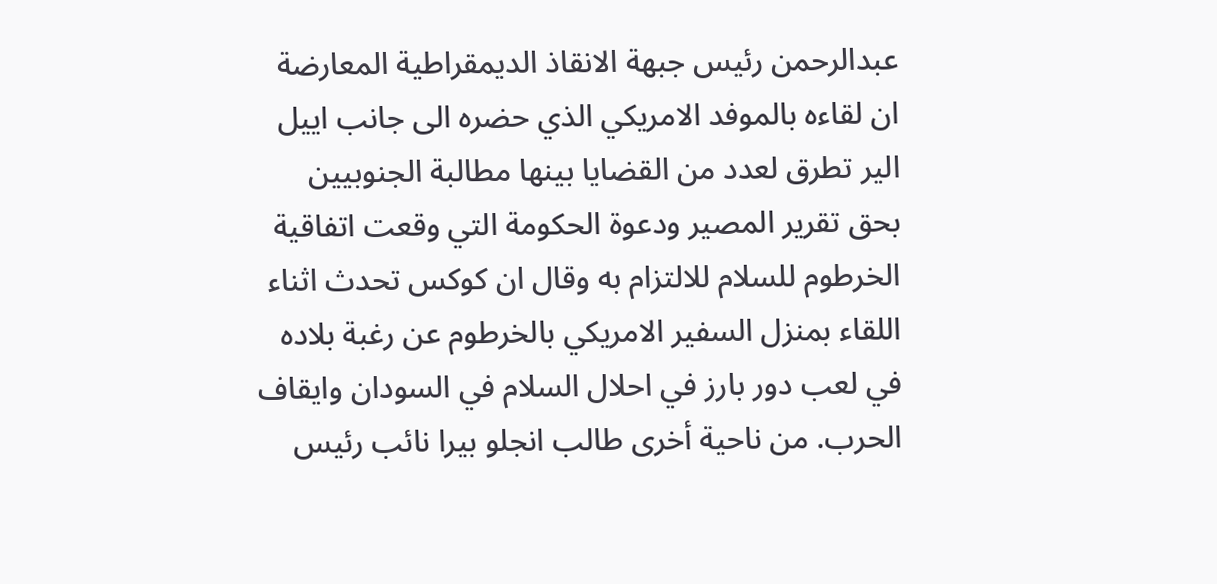عبدالرحمن رئيس جبهة الانقاذ الديمقراطية المعارضة ان لقاءه بالموفد الامريكي الذي حضره الى جانب اييل الير تطرق لعدد من القضايا بينها مطالبة الجنوبيين بحق تقرير المصير ودعوة الحكومة التي وقعت اتفاقية الخرطوم للسلام للالتزام به وقال ان كوكس تحدث اثناء اللقاء بمنزل السفير الامريكي بالخرطوم عن رغبة بلاده في لعب دور بارز في احلال السلام في السودان وايقاف الحرب. من ناحية أخرى طالب انجلو بيرا نائب رئيس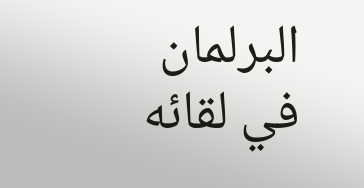البرلمان في لقائه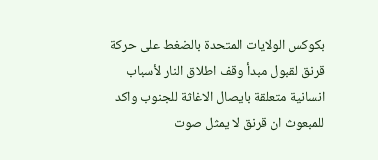بكوكس الولايات المتحدة بالضغط على حركة قرنق لقبول مبدأ وقف اطلاق النار لأسباب انسانية متعلقة بايصال الاغاثة للجنوب واكد للمبعوث ان قرنق لا يمثل صوت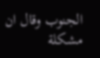الجنوب وقال ان مشكلة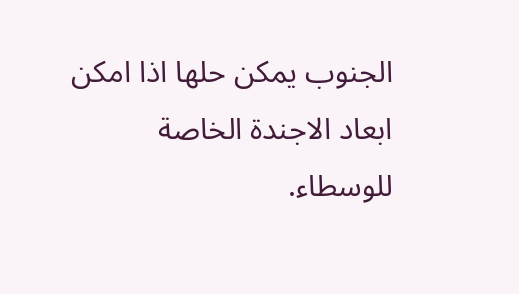الجنوب يمكن حلها اذا امكن ابعاد الاجندة الخاصة للوسطاء.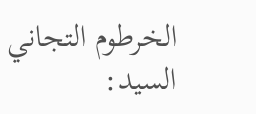الخرطوم التجاني السيد: